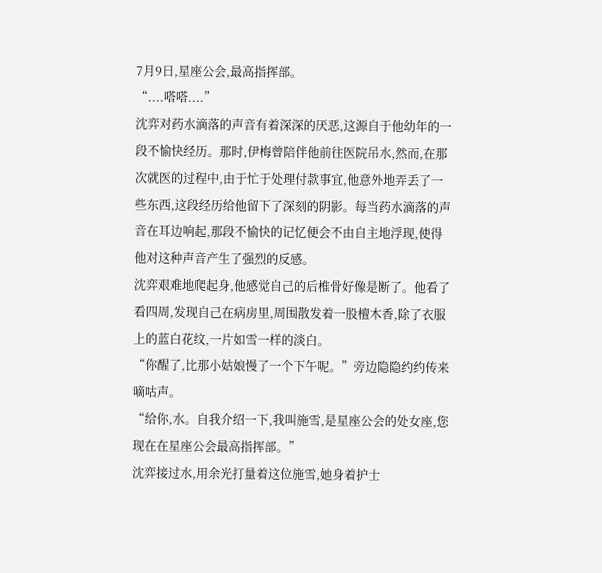7月9日,星座公会,最高指挥部。
“....嗒嗒....”
沈弈对药水滴落的声音有着深深的厌恶,这源自于他幼年的一段不愉快经历。那时,伊梅曾陪伴他前往医院吊水,然而,在那次就医的过程中,由于忙于处理付款事宜,他意外地弄丢了一些东西,这段经历给他留下了深刻的阴影。每当药水滴落的声音在耳边响起,那段不愉快的记忆便会不由自主地浮现,使得他对这种声音产生了强烈的反感。
沈弈艰难地爬起身,他感觉自己的后椎骨好像是断了。他看了看四周,发现自己在病房里,周围散发着一股檀木香,除了衣服上的蓝白花纹,一片如雪一样的淡白。
“你醒了,比那小姑娘慢了一个下午呢。”旁边隐隐约约传来嘀咕声。
“给你,水。自我介绍一下,我叫施雪,是星座公会的处女座,您现在在星座公会最高指挥部。”
沈弈接过水,用余光打量着这位施雪,她身着护士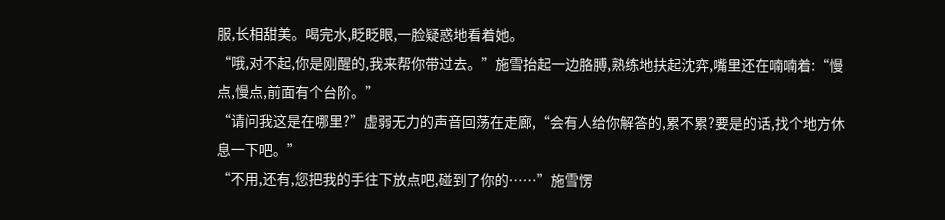服,长相甜美。喝完水,眨眨眼,一脸疑惑地看着她。
“哦,对不起,你是刚醒的,我来帮你带过去。”施雪抬起一边胳膊,熟练地扶起沈弈,嘴里还在喃喃着:“慢点,慢点,前面有个台阶。”
“请问我这是在哪里?”虚弱无力的声音回荡在走廊,“会有人给你解答的,累不累?要是的话,找个地方休息一下吧。”
“不用,还有,您把我的手往下放点吧,碰到了你的……”施雪愣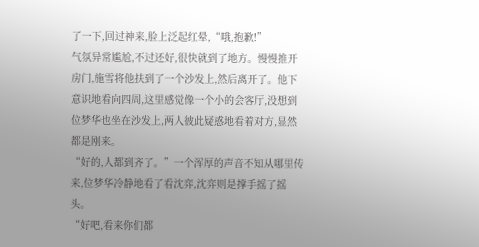了一下,回过神来,脸上泛起红晕,“哦,抱歉!”
气氛异常尴尬,不过还好,很快就到了地方。慢慢推开房门,施雪将他扶到了一个沙发上,然后离开了。他下意识地看向四周,这里感觉像一个小的会客厅,没想到位梦华也坐在沙发上,两人彼此疑惑地看着对方,显然都是刚来。
“好的,人都到齐了。”一个浑厚的声音不知从哪里传来,位梦华冷静地看了看沈弈,沈弈则是撑手摇了摇头。
“好吧,看来你们都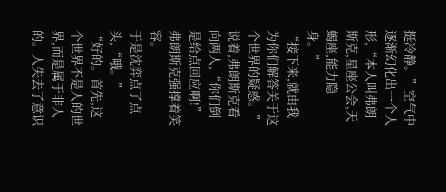挺冷静。”空气中逐渐幻化出一个人形,“本人叫弗朗斯克,星座公会,天蝎座,能力隐身。”
“接下来,就由我为你们解答关于这个世界的疑惑。”说着,弗朗斯克看向两人,“你们倒是给点回应啊!”弗朗斯克强撑着笑容。
于是沈弈点了点头,“哦。”
“好的。首先,这个世界不是人的世界,而是属于非人的。人失去了意识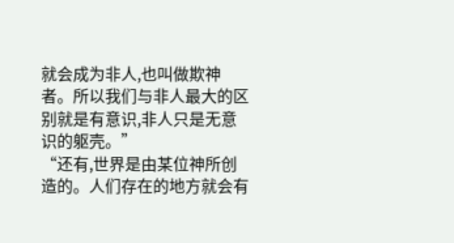就会成为非人,也叫做欺神者。所以我们与非人最大的区别就是有意识,非人只是无意识的躯壳。”
“还有,世界是由某位神所创造的。人们存在的地方就会有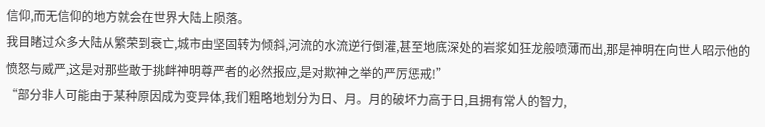信仰,而无信仰的地方就会在世界大陆上陨落。
我目睹过众多大陆从繁荣到衰亡,城市由坚固转为倾斜,河流的水流逆行倒灌,甚至地底深处的岩浆如狂龙般喷薄而出,那是神明在向世人昭示他的愤怒与威严,这是对那些敢于挑衅神明尊严者的必然报应,是对欺神之举的严厉惩戒!”
“部分非人可能由于某种原因成为变异体,我们粗略地划分为日、月。月的破坏力高于日,且拥有常人的智力,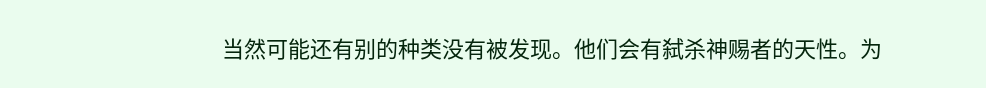当然可能还有别的种类没有被发现。他们会有弑杀神赐者的天性。为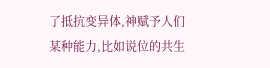了抵抗变异体,神赋予人们某种能力,比如说位的共生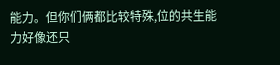能力。但你们俩都比较特殊,位的共生能力好像还只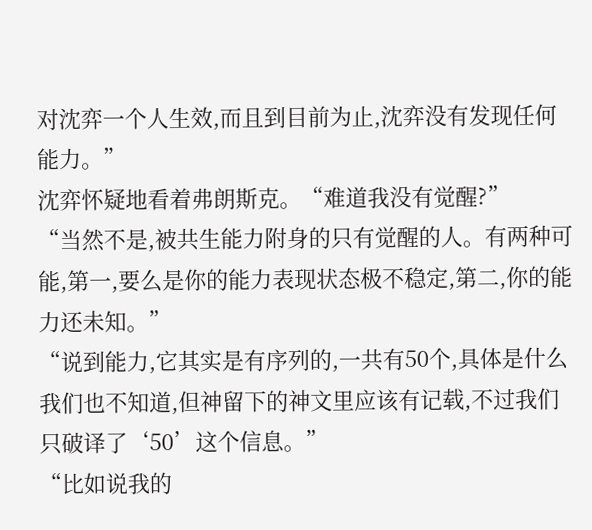对沈弈一个人生效,而且到目前为止,沈弈没有发现任何能力。”
沈弈怀疑地看着弗朗斯克。“难道我没有觉醒?”
“当然不是,被共生能力附身的只有觉醒的人。有两种可能,第一,要么是你的能力表现状态极不稳定,第二,你的能力还未知。”
“说到能力,它其实是有序列的,一共有50个,具体是什么我们也不知道,但神留下的神文里应该有记载,不过我们只破译了‘50’这个信息。”
“比如说我的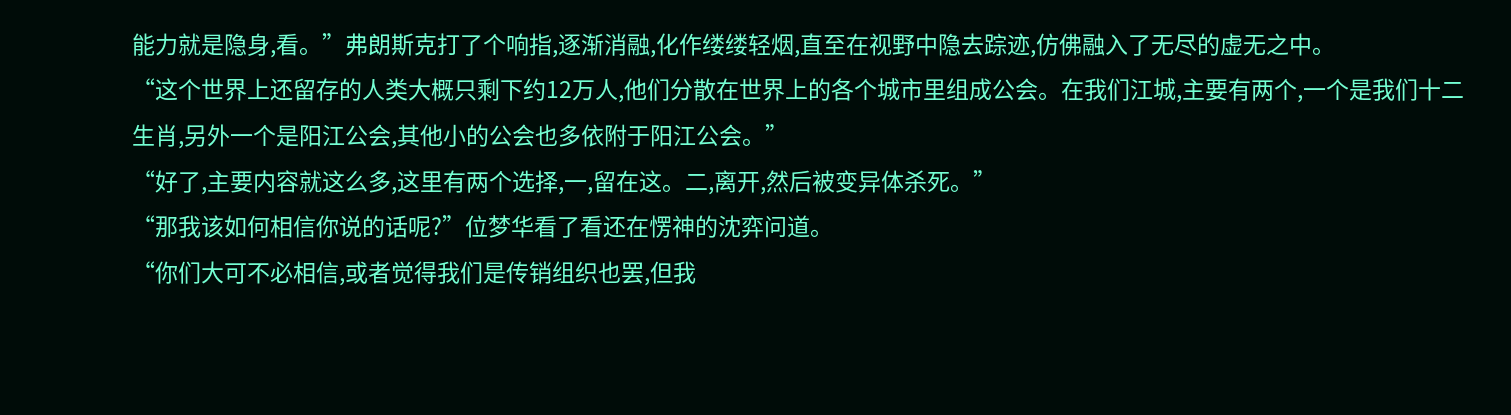能力就是隐身,看。”弗朗斯克打了个响指,逐渐消融,化作缕缕轻烟,直至在视野中隐去踪迹,仿佛融入了无尽的虚无之中。
“这个世界上还留存的人类大概只剩下约12万人,他们分散在世界上的各个城市里组成公会。在我们江城,主要有两个,一个是我们十二生肖,另外一个是阳江公会,其他小的公会也多依附于阳江公会。”
“好了,主要内容就这么多,这里有两个选择,一,留在这。二,离开,然后被变异体杀死。”
“那我该如何相信你说的话呢?”位梦华看了看还在愣神的沈弈问道。
“你们大可不必相信,或者觉得我们是传销组织也罢,但我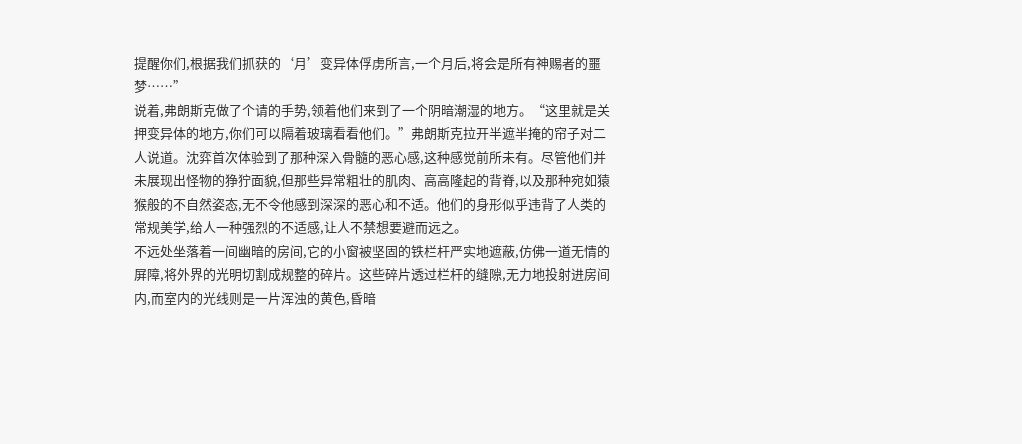提醒你们,根据我们抓获的‘月’变异体俘虏所言,一个月后,将会是所有神赐者的噩梦……”
说着,弗朗斯克做了个请的手势,领着他们来到了一个阴暗潮湿的地方。“这里就是关押变异体的地方,你们可以隔着玻璃看看他们。”弗朗斯克拉开半遮半掩的帘子对二人说道。沈弈首次体验到了那种深入骨髓的恶心感,这种感觉前所未有。尽管他们并未展现出怪物的狰狞面貌,但那些异常粗壮的肌肉、高高隆起的背脊,以及那种宛如猿猴般的不自然姿态,无不令他感到深深的恶心和不适。他们的身形似乎违背了人类的常规美学,给人一种强烈的不适感,让人不禁想要避而远之。
不远处坐落着一间幽暗的房间,它的小窗被坚固的铁栏杆严实地遮蔽,仿佛一道无情的屏障,将外界的光明切割成规整的碎片。这些碎片透过栏杆的缝隙,无力地投射进房间内,而室内的光线则是一片浑浊的黄色,昏暗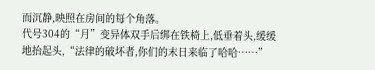而沉静,映照在房间的每个角落。
代号304的“月”变异体双手后绑在铁椅上,低垂着头,缓缓地抬起头,“法律的破坏者,你们的末日来临了哈哈……”